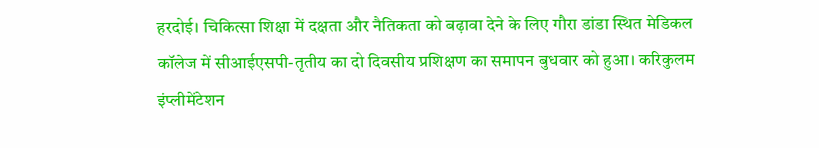हरदोई। चिकित्सा शिक्षा में दक्षता और नैतिकता को बढ़ावा देने के लिए गौरा डांडा स्थित मेडिकल कॉलेज में सीआईएसपी-तृतीय का दो दिवसीय प्रशिक्षण का समापन बुधवार को हुआ। करिकुलम इंप्लीमेंटेशन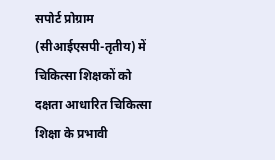सपोर्ट प्रोग्राम (सीआईएसपी-तृतीय) में चिकित्सा शिक्षकों को दक्षता आधारित चिकित्सा शिक्षा के प्रभावी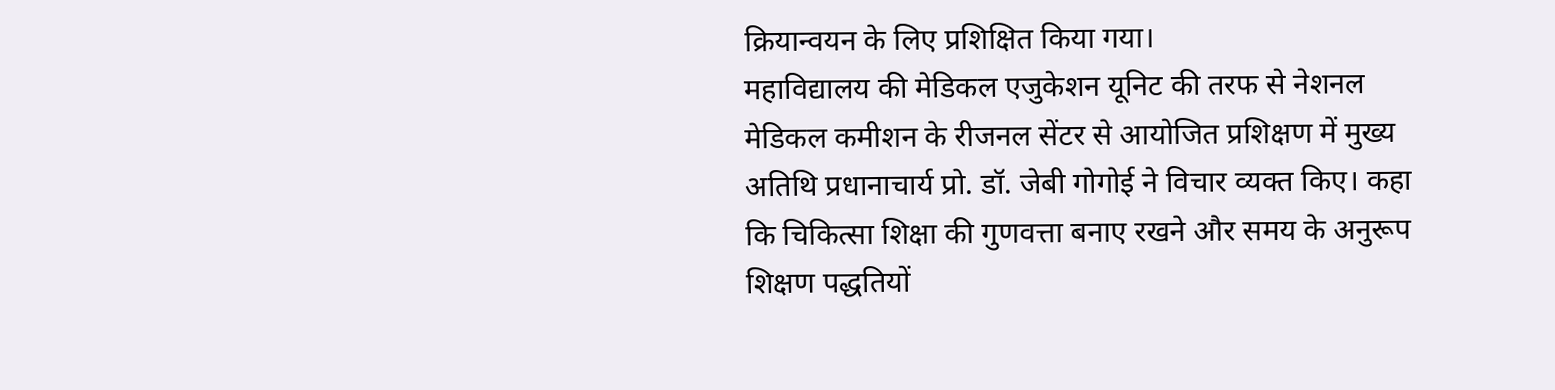क्रियान्वयन के लिए प्रशिक्षित किया गया।
महाविद्यालय की मेडिकल एजुकेशन यूनिट की तरफ से नेशनल मेडिकल कमीशन के रीजनल सेंटर से आयोजित प्रशिक्षण में मुख्य अतिथि प्रधानाचार्य प्रो. डॉ. जेबी गोगोई ने विचार व्यक्त किए। कहा कि चिकित्सा शिक्षा की गुणवत्ता बनाए रखने और समय के अनुरूप शिक्षण पद्धतियों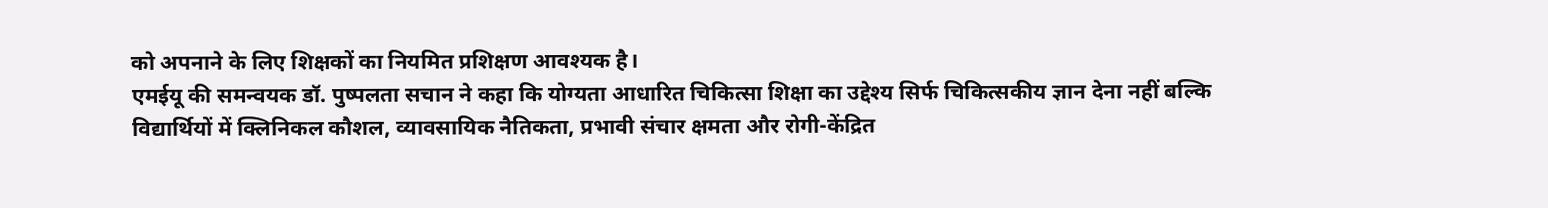को अपनाने के लिए शिक्षकों का नियमित प्रशिक्षण आवश्यक है।
एमईयू की समन्वयक डॉ. पुष्पलता सचान ने कहा कि योग्यता आधारित चिकित्सा शिक्षा का उद्देश्य सिर्फ चिकित्सकीय ज्ञान देना नहीं बल्कि विद्यार्थियों में क्लिनिकल कौशल, व्यावसायिक नैतिकता, प्रभावी संचार क्षमता और रोगी-केंद्रित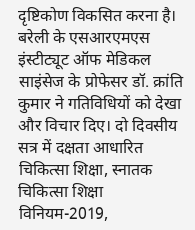दृष्टिकोण विकसित करना है। बरेली के एसआरएमएस इंस्टीट्यूट ऑफ मेडिकल साइंसेज के प्रोफेसर डॉ. क्रांति कुमार ने गतिविधियों को देखा और विचार दिए। दो दिवसीय सत्र में दक्षता आधारित चिकित्सा शिक्षा, स्नातक चिकित्सा शिक्षा विनियम-2019,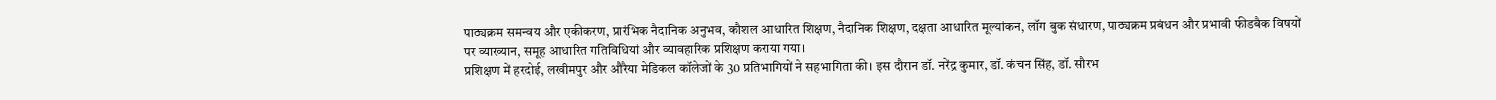पाठ्यक्रम समन्वय और एकीकरण, प्रारंभिक नैदानिक अनुभव, कौशल आधारित शिक्षण, नैदानिक शिक्षण, दक्षता आधारित मूल्यांकन, लॉग बुक संधारण, पाठ्यक्रम प्रबंधन और प्रभावी फीडबैक विषयों पर व्याख्यान, समूह आधारित गतिविधियां और व्यावहारिक प्रशिक्षण कराया गया।
प्रशिक्षण में हरदोई, लखीमपुर और औरैया मेडिकल कॉलेजों के 30 प्रतिभागियों ने सहभागिता की। इस दौरान डॉ. नरेंद्र कुमार, डॉ. कंचन सिंह, डॉ. सौरभ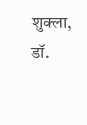शुक्ला, डॉ.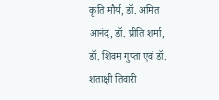कृति मौर्य, डॉ. अमित आनंद, डॉ. प्रीति शर्मा, डॉ. शिवम गुप्ता एवं डॉ. शताक्षी तिवारी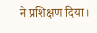ने प्रशिक्षण दिया।